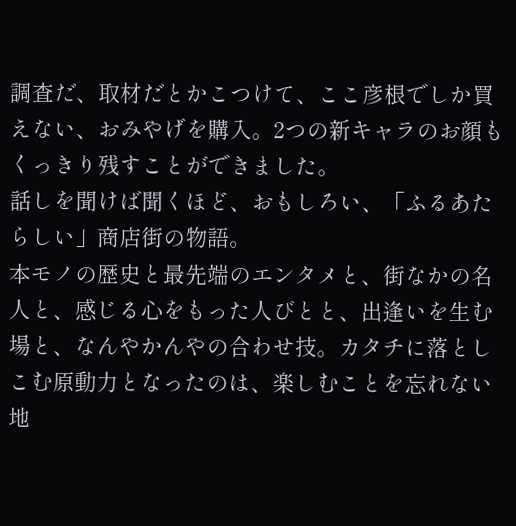調査だ、取材だとかこつけて、ここ彦根でしか買えない、おみやげを購入。2つの新キャラのお顔もくっきり残すことができました。
話しを聞けば聞くほど、おもしろい、「ふるあたらしい」商店街の物語。
本モノの歴史と最先端のエンタメと、街なかの名人と、感じる心をもった人びとと、出逢いを生む場と、なんやかんやの合わせ技。カタチに落としこむ原動力となったのは、楽しむことを忘れない地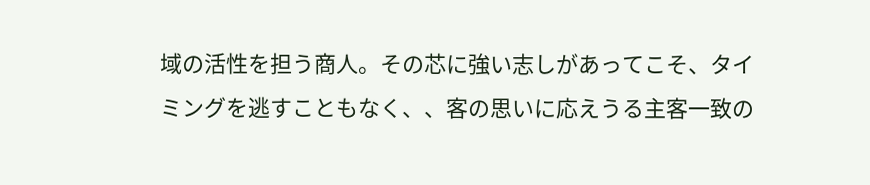域の活性を担う商人。その芯に強い志しがあってこそ、タイミングを逃すこともなく、、客の思いに応えうる主客一致の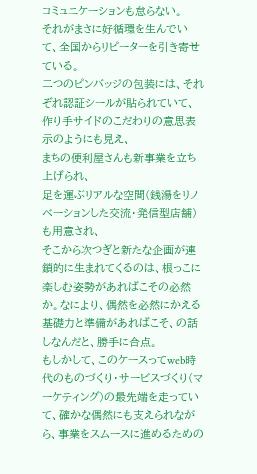コミュニケーションも怠らない。
それがまさに好循環を生んでいて、全国からリピーターを引き寄せている。
二つのピンバッジの包装には、それぞれ認証シールが貼られていて、作り手サイドのこだわりの意思表示のようにも見え、
まちの便利屋さんも新事業を立ち上げられ、
足を運ぶリアルな空間(銭湯をリノベーションした交流・発信型店舗)も用意され、
そこから次つぎと新たな企画が連鎖的に生まれてくるのは、根っこに楽しむ姿勢があればこその必然か。なにより、偶然を必然にかえる基礎力と準備があればこそ、の話しなんだと、勝手に合点。
もしかして、このケースってweb時代のものづくり・サービスづくり(マーケティング)の最先端を走っていて、確かな偶然にも支えられながら、事業をスムースに進めるための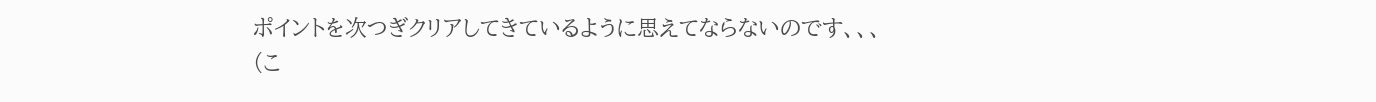ポイントを次つぎクリアしてきているように思えてならないのです、、、
(こ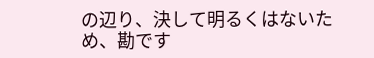の辺り、決して明るくはないため、勘です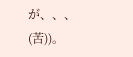が、、、(苦))。